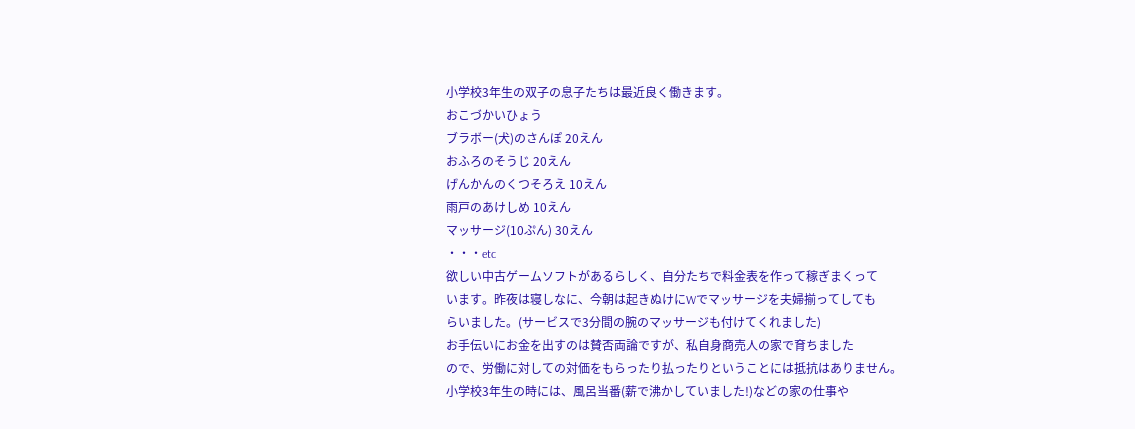小学校3年生の双子の息子たちは最近良く働きます。
おこづかいひょう
ブラボー(犬)のさんぽ 20えん
おふろのそうじ 20えん
げんかんのくつそろえ 10えん
雨戸のあけしめ 10えん
マッサージ(10ぷん) 30えん
・・・etc
欲しい中古ゲームソフトがあるらしく、自分たちで料金表を作って稼ぎまくって
います。昨夜は寝しなに、今朝は起きぬけにWでマッサージを夫婦揃ってしても
らいました。(サービスで3分間の腕のマッサージも付けてくれました)
お手伝いにお金を出すのは賛否両論ですが、私自身商売人の家で育ちました
ので、労働に対しての対価をもらったり払ったりということには抵抗はありません。
小学校3年生の時には、風呂当番(薪で沸かしていました!)などの家の仕事や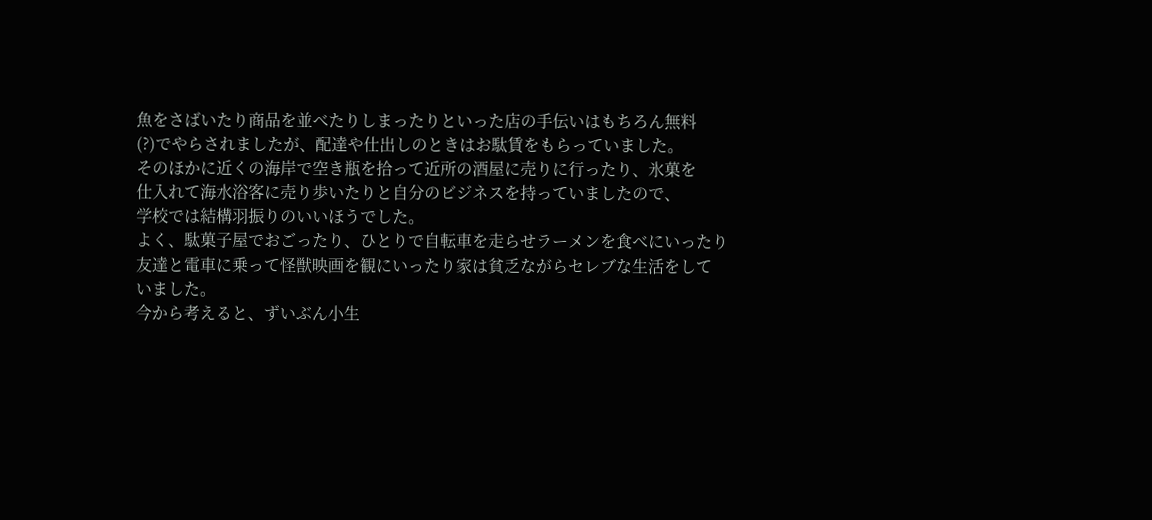魚をさばいたり商品を並べたりしまったりといった店の手伝いはもちろん無料
(?)でやらされましたが、配達や仕出しのときはお駄賃をもらっていました。
そのほかに近くの海岸で空き瓶を拾って近所の酒屋に売りに行ったり、氷菓を
仕入れて海水浴客に売り歩いたりと自分のビジネスを持っていましたので、
学校では結構羽振りのいいほうでした。
よく、駄菓子屋でおごったり、ひとりで自転車を走らせラーメンを食べにいったり
友達と電車に乗って怪獣映画を観にいったり家は貧乏ながらセレブな生活をして
いました。
今から考えると、ずいぶん小生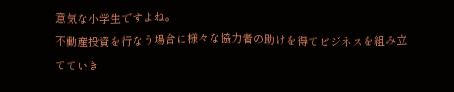意気な小学生ですよね。
不動産投資を行なう場合に様々な協力者の助けを得てビジネスを組み立てていき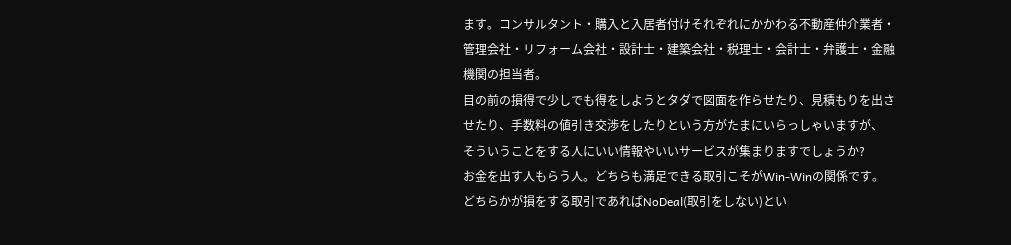ます。コンサルタント・購入と入居者付けそれぞれにかかわる不動産仲介業者・
管理会社・リフォーム会社・設計士・建築会社・税理士・会計士・弁護士・金融
機関の担当者。
目の前の損得で少しでも得をしようとタダで図面を作らせたり、見積もりを出さ
せたり、手数料の値引き交渉をしたりという方がたまにいらっしゃいますが、
そういうことをする人にいい情報やいいサービスが集まりますでしょうか?
お金を出す人もらう人。どちらも満足できる取引こそがWin-Winの関係です。
どちらかが損をする取引であればNoDeal(取引をしない)とい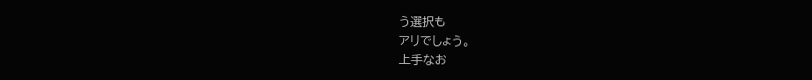う選択も
アリでしょう。
上手なお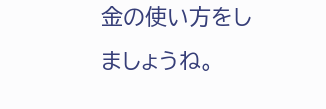金の使い方をしましょうね。